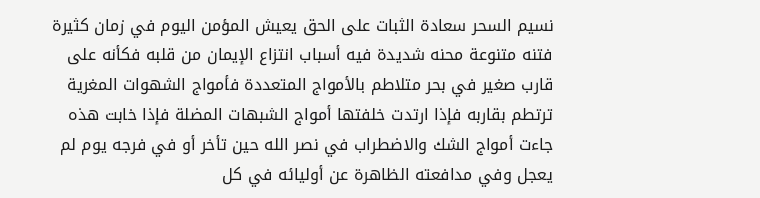نسيم السحر سعادة الثبات على الحق يعيش المؤمن اليوم في زمان كثيرة فتنه متنوعة محنه شديدة فيه أسباب انتزاع الإيمان من قلبه فكأنه على قارب صغير في بحر متلاطم بالأمواج المتعددة فأمواج الشهوات المغرية ترتطم بقاربه فإذا ارتدت خلفتها أمواج الشبهات المضلة فإذا خابت هذه جاءت أمواج الشك والاضطراب في نصر الله حين تأخر أو في فرجه يوم لم يعجل وفي مدافعته الظاهرة عن أوليائه في كل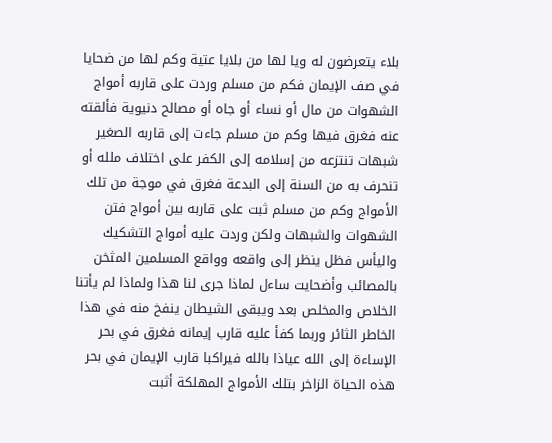بلاء يتعرضون له ويا لها من بلايا عتية وكم لها من ضحايا في صف الإيمان فكم من مسلم وردت على قاربه أمواج الشهوات من مال أو نساء أو جاه أو مصالح دنيوية فألقته عنه فغرق فيها وكم من مسلم جاءت إلى قاربه الصغير شبهات تنتزعه من إسلامه إلى الكفر على اختلاف ملله أو تنحرف به من السنة إلى البدعة فغرق في موجة من تلك الأمواج وكم من مسلم ثبت على قاربه بين أمواج فتن الشهوات والشبهات ولكن وردت عليه أمواج التشكيك واليأس فظل ينظر إلى واقعه وواقع المسلمين المثخن بالمصائب وأضحايت ساءل لماذا جرى لنا هذا ولماذا لم يأتنا الخلاص والمخلص بعد ويبقى الشيطان ينفخ منه في هذا الخاطر الثائر وربما كفأ عليه قارب إيمانه فغرق في بحر الإساءة إلى الله عياذا بالله فيراكبا قارب الإيمان في بحر هذه الحياة الزاخر بتلك الأمواج المهلكة أثبت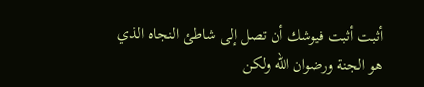أثبت أثبت فيوشك أن تصل إلى شاطئ النجاه الذي هو الجنة ورضوان الله ولكن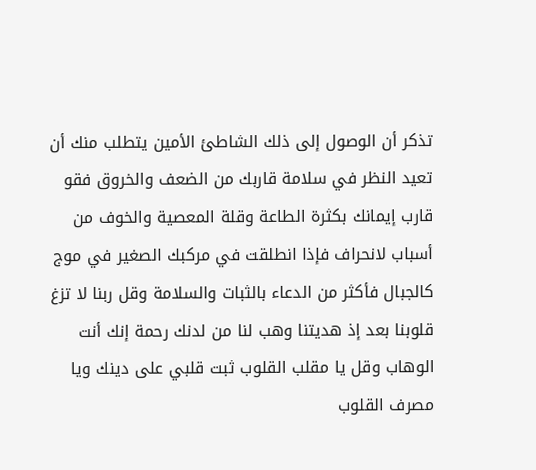تذكر أن الوصول إلى ذلك الشاطئ الأمين يتطلب منك أن تعيد النظر في سلامة قاربك من الضعف والخروق فقو قارب إيمانك بكثرة الطاعة وقلة المعصية والخوف من أسباب لانحراف فإذا انطلقت في مركبك الصغير في موج كالجبال فأكثر من الدعاء بالثبات والسلامة وقل ربنا لا تزغ قلوبنا بعد إذ هديتنا وهب لنا من لدنك رحمة إنك أنت الوهاب وقل يا مقلب القلوب ثبت قلبي على دينك ويا مصرف القلوب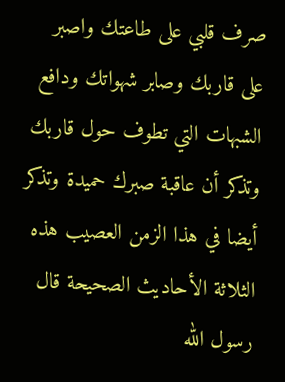صرف قلبي على طاعتك واصبر على قاربك وصابر شهواتك ودافع الشبهات التي تطوف حول قاربك وتذكر أن عاقبة صبرك حميدة وتذكر أيضا في هذا الزمن العصيب هذه الثلاثة الأحاديث الصحيحة قال رسول الله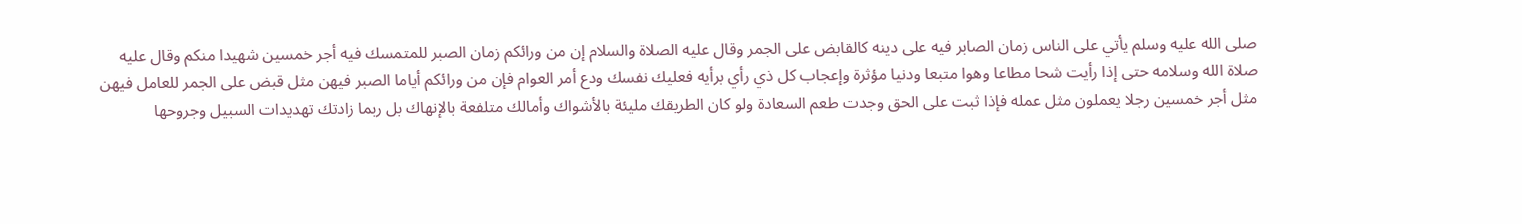صلى الله عليه وسلم يأتي على الناس زمان الصابر فيه على دينه كالقابض على الجمر وقال عليه الصلاة والسلام إن من ورائكم زمان الصبر للمتمسك فيه أجر خمسين شهيدا منكم وقال عليه صلاة الله وسلامه حتى إذا رأيت شحا مطاعا وهوا متبعا ودنيا مؤثرة وإعجاب كل ذي رأي برأيه فعليك نفسك ودع أمر العوام فإن من ورائكم أياما الصبر فيهن مثل قبض على الجمر للعامل فيهن مثل أجر خمسين رجلا يعملون مثل عمله فإذا ثبت على الحق وجدت طعم السعادة ولو كان الطريقك مليئة بالأشواك وأمالك متلفعة بالإنهاك بل ربما زادتك تهديدات السبيل وجروحها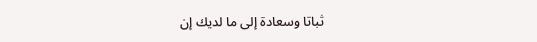ثباتا وسعادة إلى ما لديك إن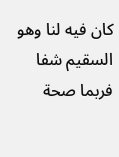كان فيه لنا وهو السقيم شفا فربما صحة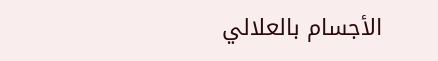الأجسام بالعلالي